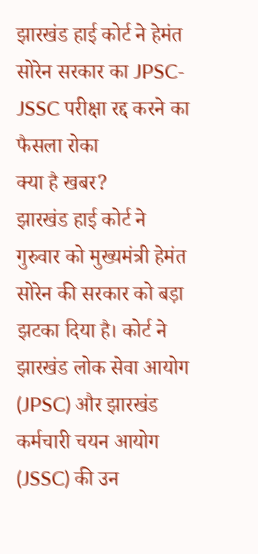झारखंड हाई कोर्ट ने हेमंत सोरेन सरकार का JPSC-JSSC परीक्षा रद्द करने का फैसला रोका
क्या है खबर?
झारखंड हाई कोर्ट ने गुरुवार को मुख्यमंत्री हेमंत सोरेन की सरकार को बड़ा झटका दिया है। कोर्ट ने झारखंड लोक सेवा आयोग (JPSC) और झारखंड कर्मचारी चयन आयोग (JSSC) की उन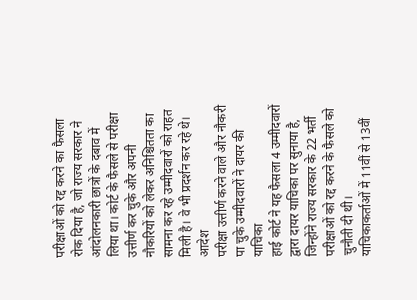परीक्षाओं को रद्द करने का फैसला रोक दिया है, जो राज्य सरकार ने आंदोलनकारी छात्रों के दबाव में लिया था। कोर्ट के फैसले से परीक्षा उत्तीर्ण कर चुके और अपनी नौकरियों को लेकर अनिश्चितता का सामना कर रहे उम्मीदवारों को राहत मिली है। वे भी प्रदर्शन कर रहे थे।
आदेश
परीक्षा उत्तीर्ण करने वाले और नौकरी पा चुके उम्मीदवारों ने दायर की याचिका
हाई कोर्ट ने यह फैसला 4 उम्मीदवारों द्वारा दायर याचिका पर सुनाया है, जिन्होंने राज्य सरकार के 22 भर्ती परीक्षाओं को रद्द करने के फैसले को चुनौती दी थी।
याचिकाकर्ताओं में 11वीं से 13वीं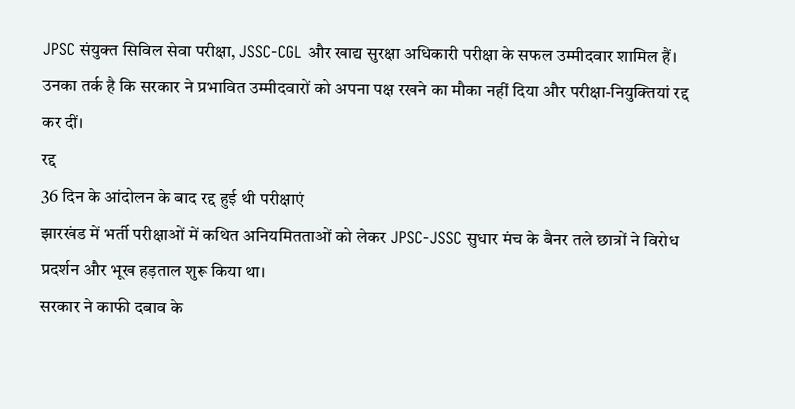JPSC संयुक्त सिविल सेवा परीक्षा, JSSC-CGL और खाद्य सुरक्षा अधिकारी परीक्षा के सफल उम्मीदवार शामिल हैं।
उनका तर्क है कि सरकार ने प्रभावित उम्मीदवारों को अपना पक्ष रखने का मौका नहीं दिया और परीक्षा-नियुक्तियां रद्द कर दीं।
रद्द
36 दिन के आंदोलन के बाद रद्द हुई थी परीक्षाएं
झारखंड में भर्ती परीक्षाओं में कथित अनियमितताओं को लेकर JPSC-JSSC सुधार मंच के बैनर तले छात्रों ने विरोध प्रदर्शन और भूख हड़ताल शुरू किया था।
सरकार ने काफी दबाव के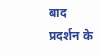बाद प्रदर्शन के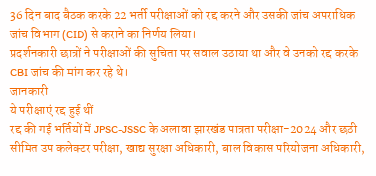36 दिन बाद बैठक करके 22 भर्ती परीक्षाओं को रद्द करने और उसकी जांच अपराधिक जांच विभाग (CID) से कराने का निर्णय लिया।
प्रदर्शनकारी छात्रों ने परीक्षाओं की सुचिता पर सवाल उठाया था और वे उनको रद्द करके CBI जांच की मांग कर रहे थे।
जानकारी
ये परीक्षाएं रद्द हुई थीं
रद्द की गई भर्तियों में JPSC-JSSC के अलावा झारखंड पात्रता परीक्षा-2024 और छठी सीमित उप कलेक्टर परीक्षा, खाद्य सुरक्षा अधिकारी, बाल विकास परियोजना अधिकारी,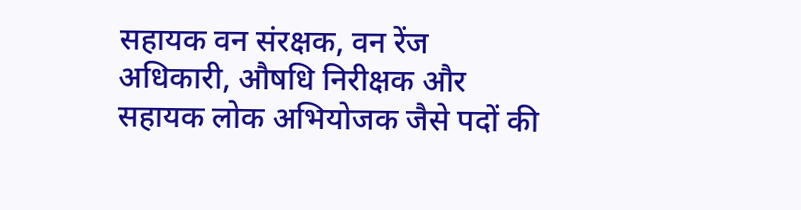सहायक वन संरक्षक, वन रेंज अधिकारी, औषधि निरीक्षक और सहायक लोक अभियोजक जैसे पदों की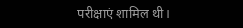परीक्षाएं शामिल थी।